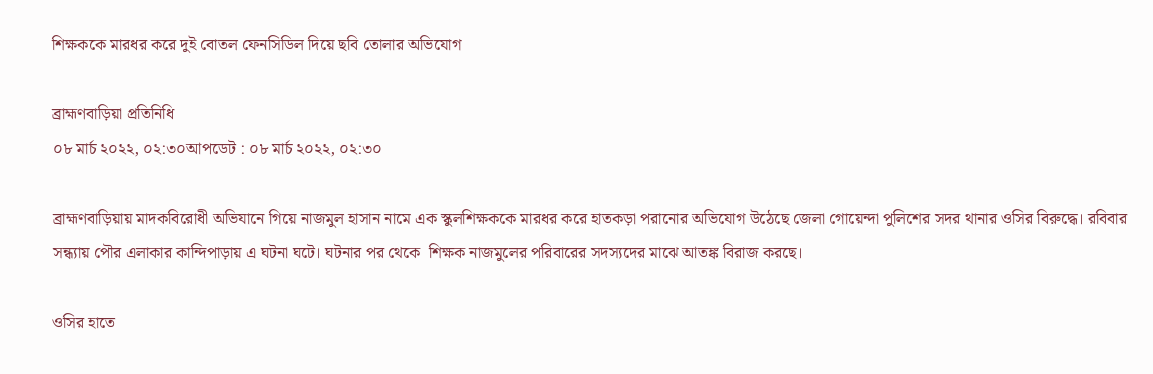শিক্ষককে মারধর করে দুই বোতল ফেনসিডিল দিয়ে ছবি তোলার অভিযোগ

ব্রাহ্মণবাড়িয়া প্রতিনিধি
০৮ মার্চ ২০২২, ০২:৩০আপডেট : ০৮ মার্চ ২০২২, ০২:৩০

ব্রাহ্মণবাড়িয়ায় মাদকবিরোধী অভিযানে গিয়ে নাজমুল হাসান নামে এক স্কুলশিক্ষককে মারধর করে হাতকড়া পরানোর অভিযোগ উঠেছে জেলা গোয়েন্দা পুলিশের সদর থানার ওসির বিরুদ্ধে। রবিবার সন্ধ্যায় পৌর এলাকার কান্দিপাড়ায় এ ঘটনা ঘটে। ঘটনার পর থেকে  শিক্ষক নাজমুলের পরিবারের সদস্যদের মাঝে আতঙ্ক বিরাজ করছে।

ওসির হাতে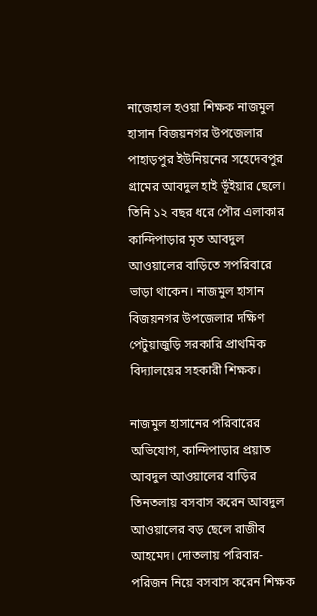নাজেহাল হওয়া শিক্ষক নাজমুল হাসান বিজয়নগর উপজেলার পাহাড়পুর ইউনিয়নের সহেদেবপুর গ্রামের আবদুল হাই ভূঁইয়ার ছেলে। তিনি ১২ বছর ধরে পৌর এলাকার কান্দিপাড়ার মৃত আবদুল আওয়ালের বাড়িতে সপরিবারে ভাড়া থাকেন। নাজমুল হাসান বিজয়নগর উপজেলার দক্ষিণ পেটুয়াজুড়ি সরকারি প্রাথমিক বিদ্যালয়ের সহকারী শিক্ষক।

নাজমুল হাসানের পরিবারের অভিযোগ, কান্দিপাড়ার প্রয়াত আবদুল আওয়ালের বাড়ির তিনতলায় বসবাস করেন আবদুল আওয়ালের বড় ছেলে রাজীব আহমেদ। দোতলায় পরিবার-পরিজন নিয়ে বসবাস করেন শিক্ষক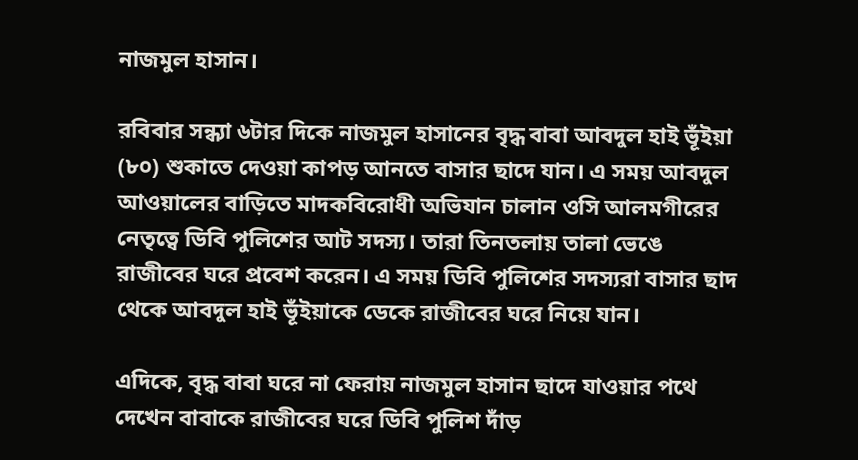নাজমুল হাসান।

রবিবার সন্ধ্যা ৬টার দিকে নাজমুল হাসানের বৃদ্ধ বাবা আবদুল হাই ভূঁইয়া (৮০) শুকাতে দেওয়া কাপড় আনতে বাসার ছাদে যান। এ সময় আবদুল আওয়ালের বাড়িতে মাদকবিরোধী অভিযান চালান ওসি আলমগীরের নেতৃত্বে ডিবি পুলিশের আট সদস্য। তারা তিনতলায় তালা ভেঙে রাজীবের ঘরে প্রবেশ করেন। এ সময় ডিবি পুলিশের সদস্যরা বাসার ছাদ থেকে আবদুল হাই ভূঁইয়াকে ডেকে রাজীবের ঘরে নিয়ে যান।

এদিকে, বৃদ্ধ বাবা ঘরে না ফেরায় নাজমুল হাসান ছাদে যাওয়ার পথে দেখেন বাবাকে রাজীবের ঘরে ডিবি পুলিশ দাঁড়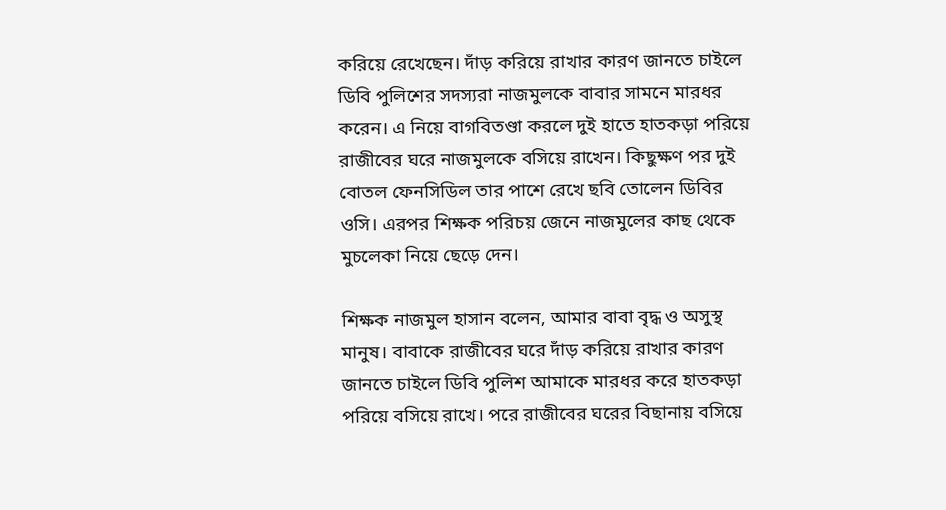করিয়ে রেখেছেন। দাঁড় করিয়ে রাখার কারণ জানতে চাইলে ডিবি পুলিশের সদস্যরা নাজমুলকে বাবার সামনে মারধর করেন। এ নিয়ে বাগবিতণ্ডা করলে দুই হাতে হাতকড়া পরিয়ে রাজীবের ঘরে নাজমুলকে বসিয়ে রাখেন। কিছুক্ষণ পর দুই বোতল ফেনসিডিল তার পাশে রেখে ছবি তোলেন ডিবির ওসি। এরপর শিক্ষক পরিচয় জেনে নাজমুলের কাছ থেকে মুচলেকা নিয়ে ছেড়ে দেন।

শিক্ষক নাজমুল হাসান বলেন, আমার বাবা বৃদ্ধ ও অসুস্থ মানুষ। বাবাকে রাজীবের ঘরে দাঁড় করিয়ে রাখার কারণ জানতে চাইলে ডিবি পুলিশ আমাকে মারধর করে হাতকড়া পরিয়ে বসিয়ে রাখে। পরে রাজীবের ঘরের বিছানায় বসিয়ে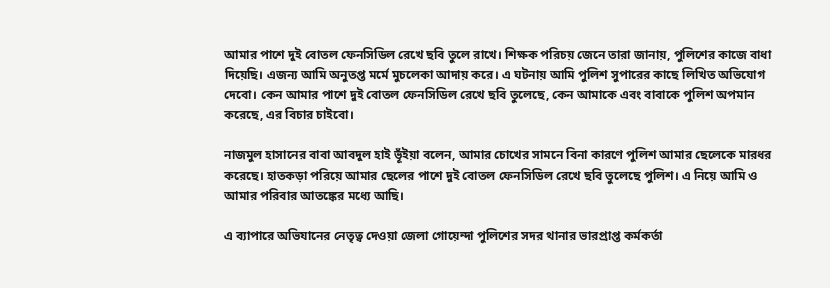আমার পাশে দুই বোতল ফেনসিডিল রেখে ছবি তুলে রাখে। শিক্ষক পরিচয় জেনে তারা জানায়, পুলিশের কাজে বাধা দিয়েছি। এজন্য আমি অনুতপ্ত মর্মে মুচলেকা আদায় করে। এ ঘটনায় আমি পুলিশ সুপারের কাছে লিখিত অভিযোগ দেবো। কেন আমার পাশে দুই বোতল ফেনসিডিল রেখে ছবি তুলেছে, কেন আমাকে এবং বাবাকে পুলিশ অপমান করেছে, এর বিচার চাইবো।

নাজমুল হাসানের বাবা আবদুল হাই ভূঁইয়া বলেন, আমার চোখের সামনে বিনা কারণে পুলিশ আমার ছেলেকে মারধর করেছে। হাতকড়া পরিয়ে আমার ছেলের পাশে দুই বোতল ফেনসিডিল রেখে ছবি তুলেছে পুলিশ। এ নিয়ে আমি ও আমার পরিবার আতঙ্কের মধ্যে আছি।

এ ব্যাপারে অভিযানের নেতৃত্ব দেওয়া জেলা গোয়েন্দা পুলিশের সদর থানার ভারপ্রাপ্ত কর্মকর্তা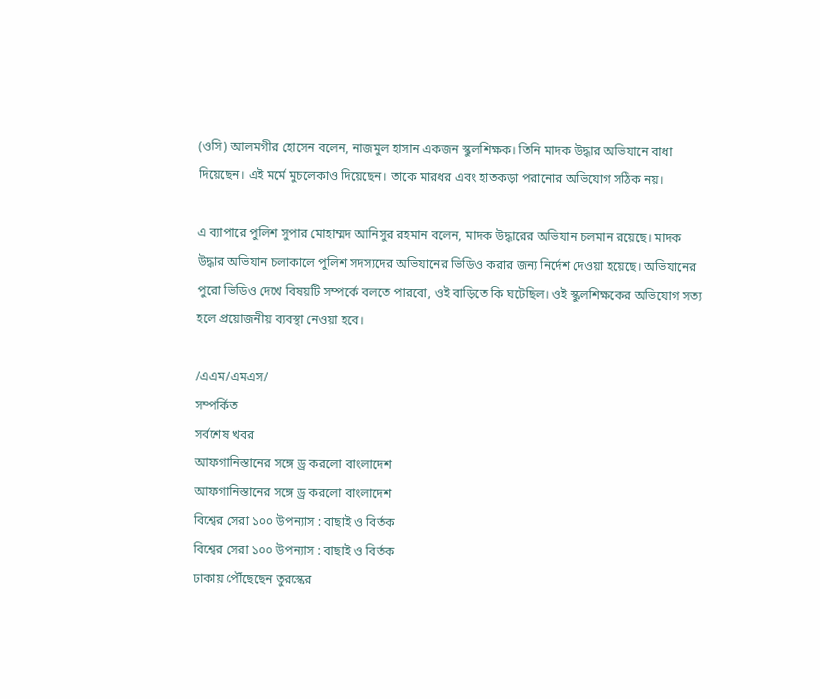(ওসি) আলমগীর হোসেন বলেন, নাজমুল হাসান একজন স্কুলশিক্ষক। তিনি মাদক উদ্ধার অভিযানে বাধা দিয়েছেন। এই মর্মে মুচলেকাও দিয়েছেন। তাকে মারধর এবং হাতকড়া পরানোর অভিযোগ সঠিক নয়।

এ ব্যাপারে পুলিশ সুপার মোহাম্মদ আনিসুর রহমান বলেন, মাদক উদ্ধারের অভিযান চলমান রয়েছে। মাদক উদ্ধার অভিযান চলাকালে পুলিশ সদস্যদের অভিযানের ভিডিও করার জন্য নির্দেশ দেওয়া হয়েছে। অভিযানের পুরো ভিডিও দেখে বিষয়টি সম্পর্কে বলতে পারবো, ওই বাড়িতে কি ঘটেছিল। ওই স্কুলশিক্ষকের অভিযোগ সত্য হলে প্রয়োজনীয় ব্যবস্থা নেওয়া হবে।

/এএম/এমএস/
সম্পর্কিত
সর্বশেষ খবর
আফগানিস্তানের সঙ্গে ড্র করলো বাংলাদেশ
আফগানিস্তানের সঙ্গে ড্র করলো বাংলাদেশ
বিশ্বের সেরা ১০০ উপন্যাস : বাছাই ও বির্তক
বিশ্বের সেরা ১০০ উপন্যাস : বাছাই ও বির্তক
ঢাকায় পৌঁছেছেন তুরস্কের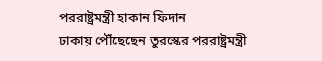পররাষ্ট্রমন্ত্রী হাকান ফিদান
ঢাকায় পৌঁছেছেন তুরস্কের পররাষ্ট্রমন্ত্রী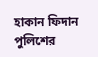হাকান ফিদান
পুলিশের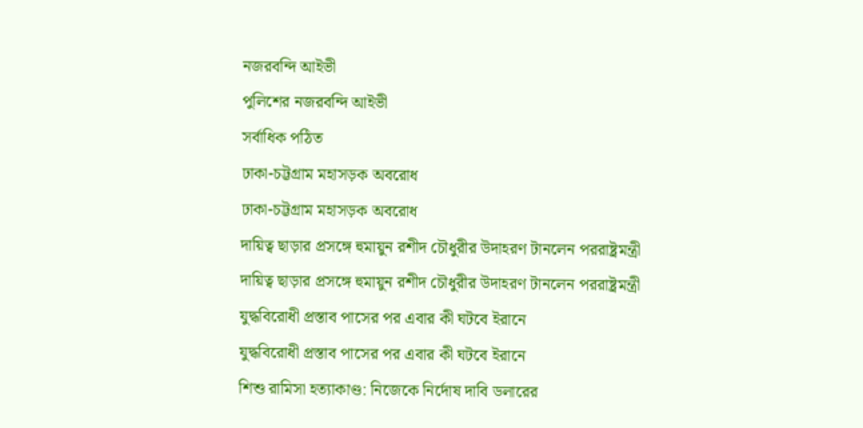নজরবন্দি আইভী
পুলিশের নজরবন্দি আইভী
সর্বাধিক পঠিত
ঢাকা-চট্টগ্রাম মহাসড়ক অবরোধ
ঢাকা-চট্টগ্রাম মহাসড়ক অবরোধ
দায়িত্ব ছাড়ার প্রসঙ্গে হুমায়ুন রশীদ চৌধুরীর উদাহরণ টানলেন পররাষ্ট্রমন্ত্রী
দায়িত্ব ছাড়ার প্রসঙ্গে হুমায়ুন রশীদ চৌধুরীর উদাহরণ টানলেন পররাষ্ট্রমন্ত্রী
যুদ্ধবিরোধী প্রস্তাব পাসের পর এবার কী ঘটবে ইরানে
যুদ্ধবিরোধী প্রস্তাব পাসের পর এবার কী ঘটবে ইরানে
শিশু রামিসা হত্যাকাণ্ড: নিজেকে নির্দোষ দাবি ডলারের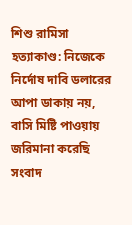শিশু রামিসা হত্যাকাণ্ড: নিজেকে নির্দোষ দাবি ডলারের
আপা ডাকায় নয়, বাসি মিষ্টি পাওয়ায় জরিমানা করেছি
সংবাদ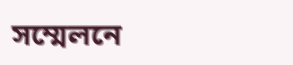সম্মেলনে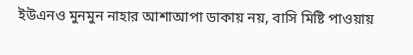ইউএনও মুনমুন নাহার আশাআপা ডাকায় নয়, বাসি মিষ্টি পাওয়ায়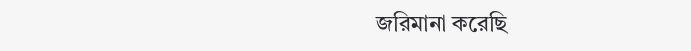জরিমানা করেছি